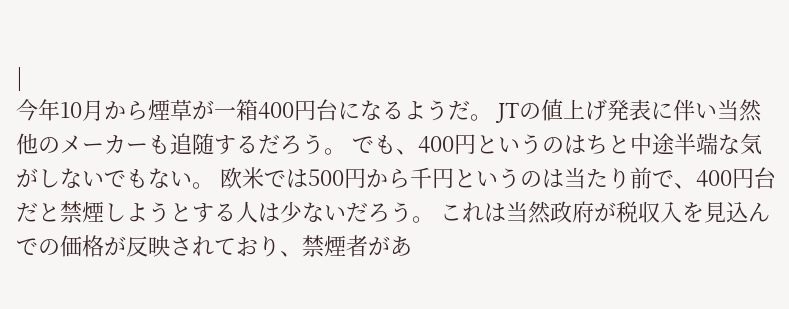|
今年10月から煙草が一箱400円台になるようだ。 JTの値上げ発表に伴い当然他のメーカーも追随するだろう。 でも、400円というのはちと中途半端な気がしないでもない。 欧米では500円から千円というのは当たり前で、400円台だと禁煙しようとする人は少ないだろう。 これは当然政府が税収入を見込んでの価格が反映されており、禁煙者があ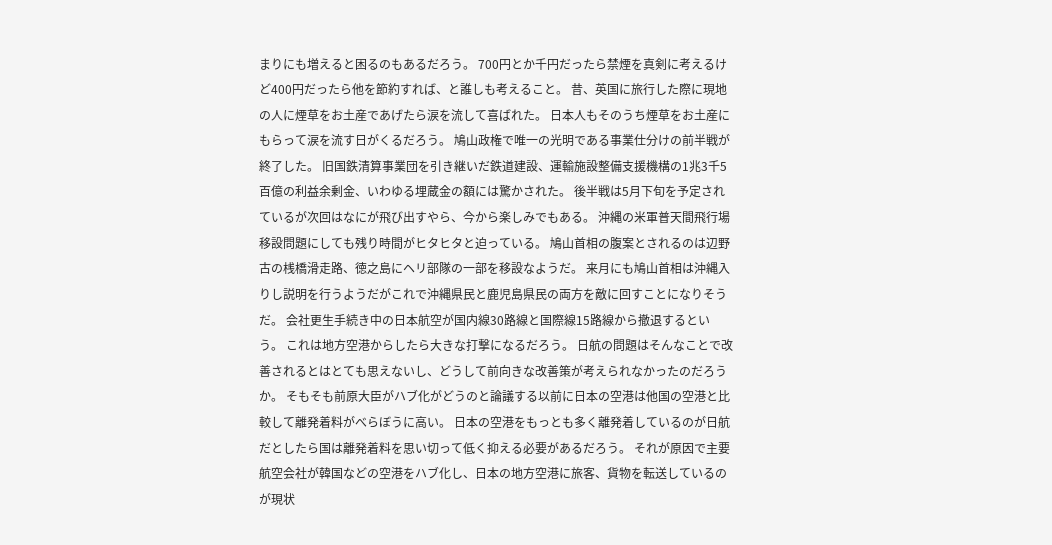まりにも増えると困るのもあるだろう。 700円とか千円だったら禁煙を真剣に考えるけど400円だったら他を節約すれば、と誰しも考えること。 昔、英国に旅行した際に現地の人に煙草をお土産であげたら涙を流して喜ばれた。 日本人もそのうち煙草をお土産にもらって涙を流す日がくるだろう。 鳩山政権で唯一の光明である事業仕分けの前半戦が終了した。 旧国鉄清算事業団を引き継いだ鉄道建設、運輸施設整備支援機構の1兆3千5百億の利益余剰金、いわゆる埋蔵金の額には驚かされた。 後半戦は5月下旬を予定されているが次回はなにが飛び出すやら、今から楽しみでもある。 沖縄の米軍普天間飛行場移設問題にしても残り時間がヒタヒタと迫っている。 鳩山首相の腹案とされるのは辺野古の桟橋滑走路、徳之島にヘリ部隊の一部を移設なようだ。 来月にも鳩山首相は沖縄入りし説明を行うようだがこれで沖縄県民と鹿児島県民の両方を敵に回すことになりそうだ。 会社更生手続き中の日本航空が国内線30路線と国際線15路線から撤退するという。 これは地方空港からしたら大きな打撃になるだろう。 日航の問題はそんなことで改善されるとはとても思えないし、どうして前向きな改善策が考えられなかったのだろうか。 そもそも前原大臣がハブ化がどうのと論議する以前に日本の空港は他国の空港と比較して離発着料がべらぼうに高い。 日本の空港をもっとも多く離発着しているのが日航だとしたら国は離発着料を思い切って低く抑える必要があるだろう。 それが原因で主要航空会社が韓国などの空港をハブ化し、日本の地方空港に旅客、貨物を転送しているのが現状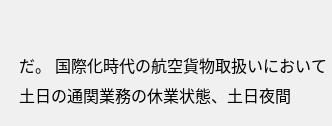だ。 国際化時代の航空貨物取扱いにおいて土日の通関業務の休業状態、土日夜間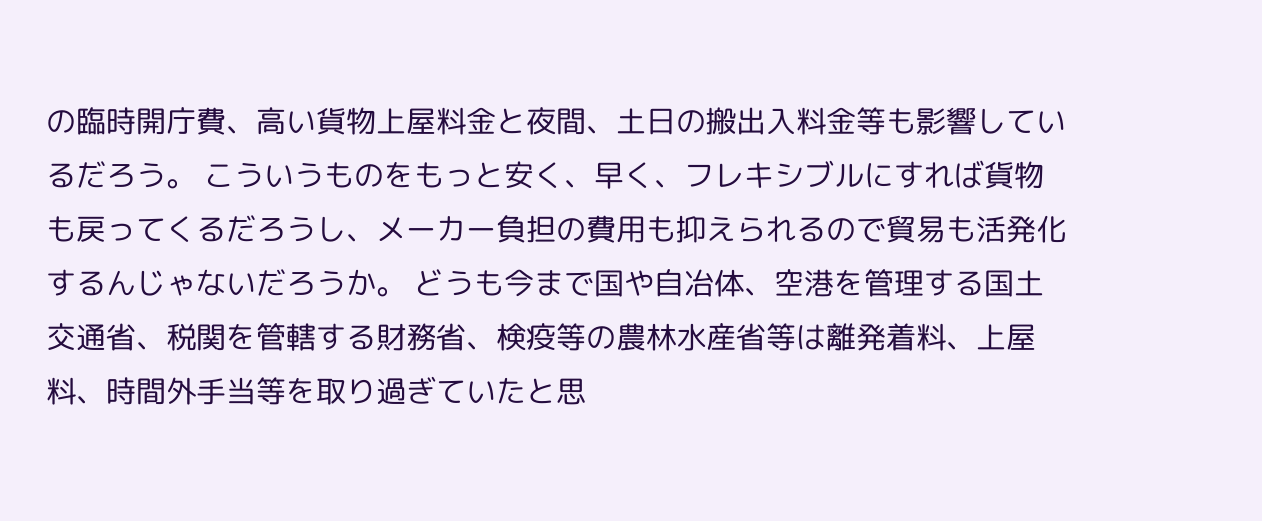の臨時開庁費、高い貨物上屋料金と夜間、土日の搬出入料金等も影響しているだろう。 こういうものをもっと安く、早く、フレキシブルにすれば貨物も戻ってくるだろうし、メーカー負担の費用も抑えられるので貿易も活発化するんじゃないだろうか。 どうも今まで国や自冶体、空港を管理する国土交通省、税関を管轄する財務省、検疫等の農林水産省等は離発着料、上屋料、時間外手当等を取り過ぎていたと思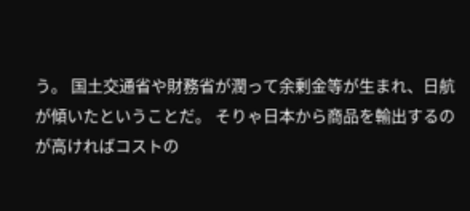う。 国土交通省や財務省が潤って余剰金等が生まれ、日航が傾いたということだ。 そりゃ日本から商品を輸出するのが高ければコストの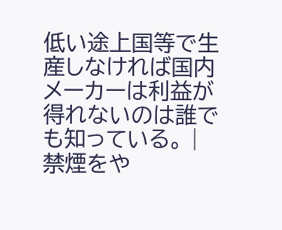低い途上国等で生産しなければ国内メーカーは利益が得れないのは誰でも知っている。 |
禁煙をや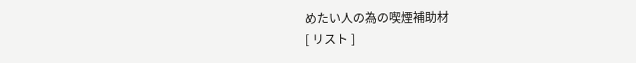めたい人の為の喫煙補助材
[ リスト ]